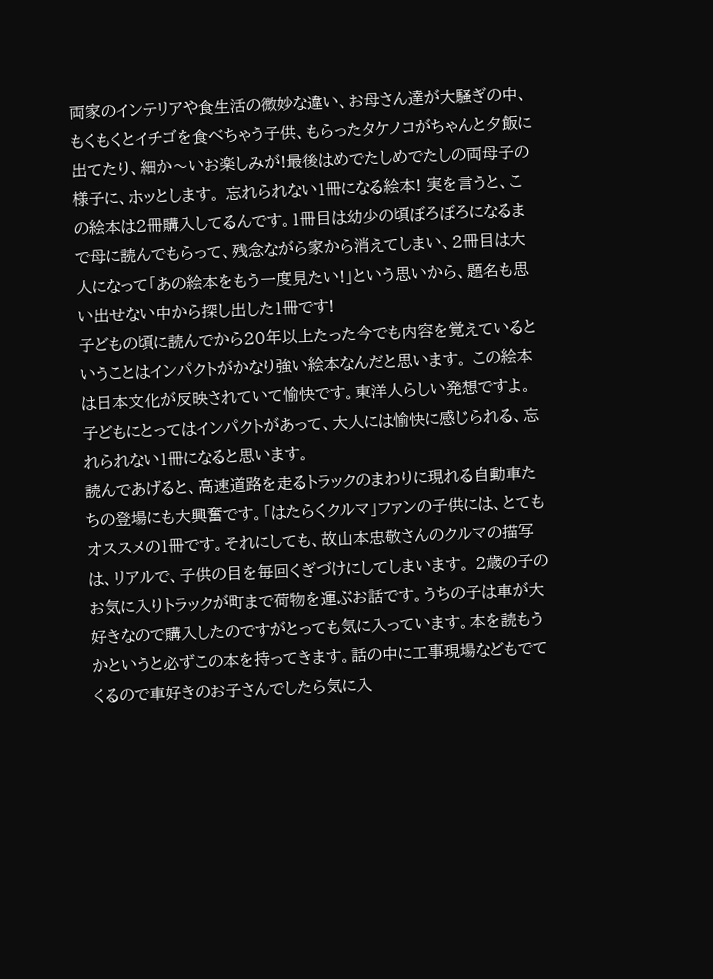両家のインテリアや食生活の微妙な違い、お母さん達が大騒ぎの中、もくもくとイチゴを食べちゃう子供、もらったタケノコがちゃんと夕飯に出てたり、細か〜いお楽しみが!最後はめでたしめでたしの両母子の様子に、ホッとします。 忘れられない1冊になる絵本! 実を言うと、この絵本は2冊購入してるんです。1冊目は幼少の頃ぼろぼろになるまで母に読んでもらって、残念ながら家から消えてしまい、2冊目は大人になって「あの絵本をもう一度見たい!」という思いから、題名も思い出せない中から探し出した1冊です!
子どもの頃に読んでから20年以上たった今でも内容を覚えているということはインパクトがかなり強い絵本なんだと思います。 この絵本は日本文化が反映されていて愉快です。東洋人らしい発想ですよ。子どもにとってはインパクトがあって、大人には愉快に感じられる、忘れられない1冊になると思います。
読んであげると、高速道路を走るトラックのまわりに現れる自動車たちの登場にも大興奮です。「はたらくクルマ」ファンの子供には、とてもオススメの1冊です。それにしても、故山本忠敬さんのクルマの描写は、リアルで、子供の目を毎回くぎづけにしてしまいます。 2歳の子のお気に入りトラックが町まで荷物を運ぶお話です。うちの子は車が大好きなので購入したのですがとっても気に入っています。本を読もうかというと必ずこの本を持ってきます。話の中に工事現場などもでてくるので車好きのお子さんでしたら気に入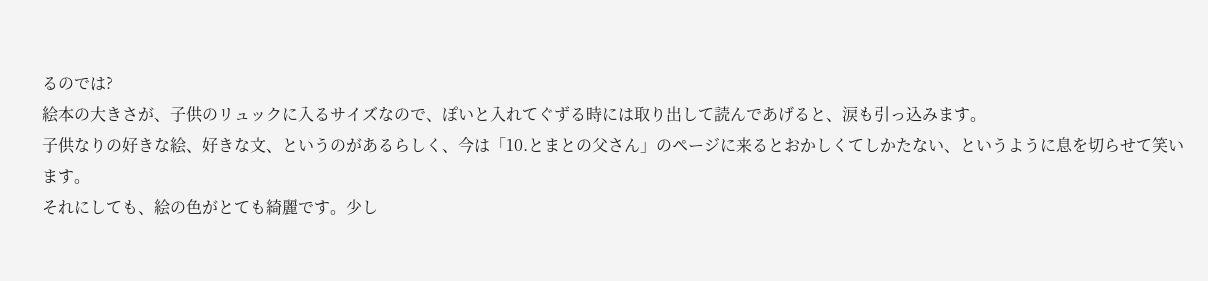るのでは?
絵本の大きさが、子供のリュックに入るサイズなので、ぽいと入れてぐずる時には取り出して読んであげると、涙も引っ込みます。
子供なりの好きな絵、好きな文、というのがあるらしく、今は「10.とまとの父さん」のページに来るとおかしくてしかたない、というように息を切らせて笑います。
それにしても、絵の色がとても綺麗です。少し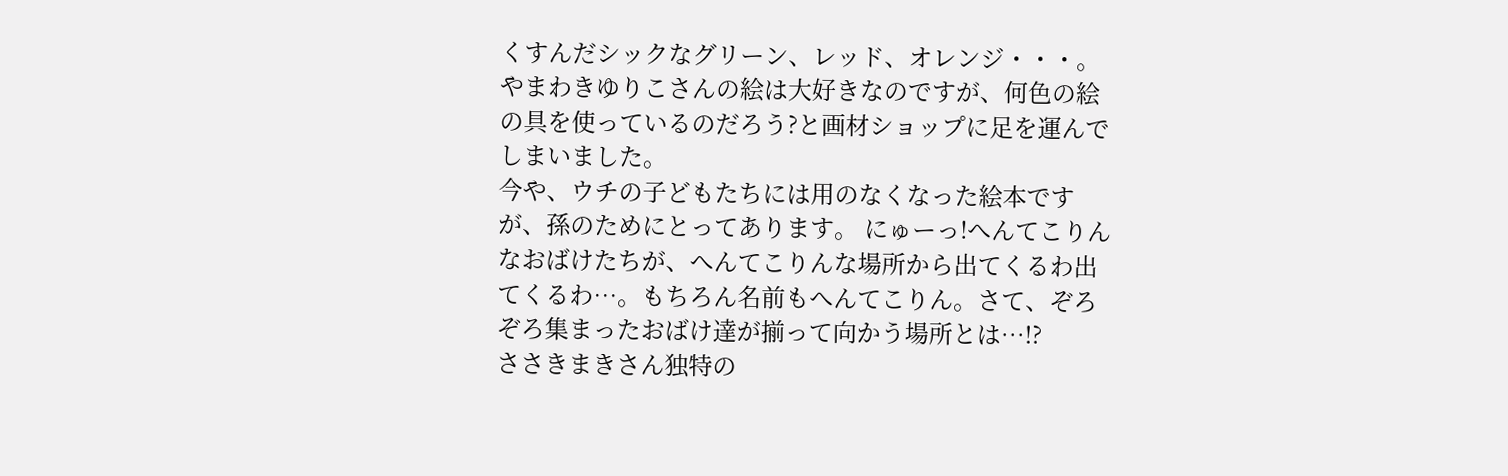くすんだシックなグリーン、レッド、オレンジ・・・。やまわきゆりこさんの絵は大好きなのですが、何色の絵の具を使っているのだろう?と画材ショップに足を運んでしまいました。
今や、ウチの子どもたちには用のなくなった絵本ですが、孫のためにとってあります。 にゅーっ!へんてこりんなおばけたちが、へんてこりんな場所から出てくるわ出てくるわ…。もちろん名前もへんてこりん。さて、ぞろぞろ集まったおばけ達が揃って向かう場所とは…!?
ささきまきさん独特の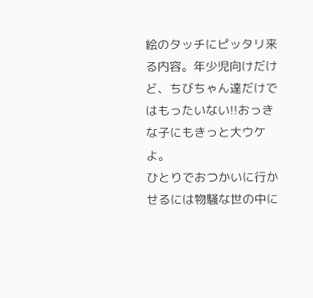絵のタッチにピッタリ来る内容。年少児向けだけど、ちびちゃん達だけではもったいない!!おっきな子にもきっと大ウケよ。
ひとりでおつかいに行かせるには物騒な世の中に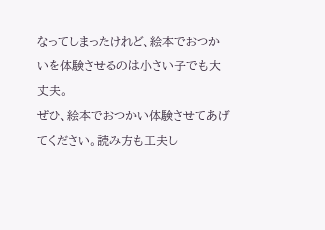なってしまったけれど、絵本でおつかいを体験させるのは小さい子でも大丈夫。
ぜひ、絵本でおつかい体験させてあげてください。読み方も工夫し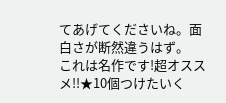てあげてくださいね。面白さが断然違うはず。
これは名作です!超オススメ!!★10個つけたいく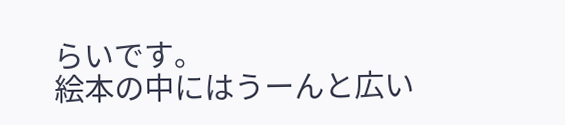らいです。
絵本の中にはうーんと広い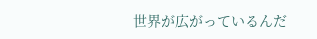世界が広がっているんだ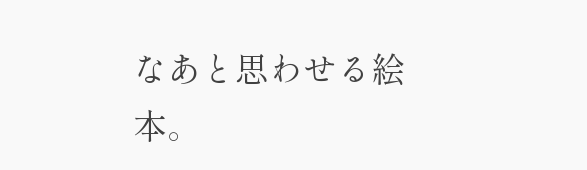なあと思わせる絵本。